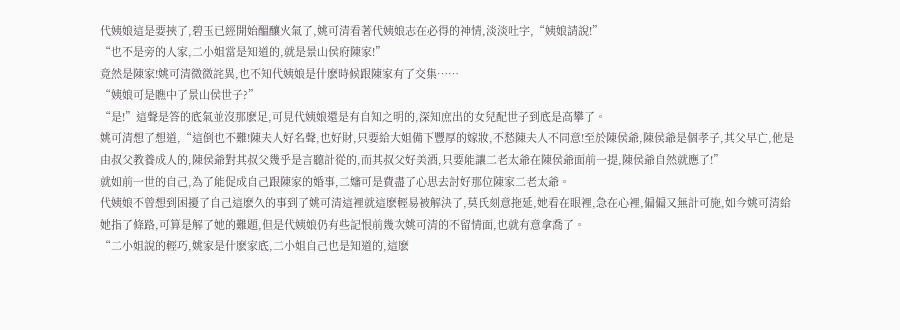代姨娘這是要挾了,碧玉已經開始醞釀火氣了,姚可清看著代姨娘志在必得的神情,淡淡吐字,“姨娘請說!”
“也不是旁的人家,二小姐當是知道的,就是景山侯府陳家!”
竟然是陳家!姚可清微微詫異,也不知代姨娘是什麽時候跟陳家有了交集……
“姨娘可是瞧中了景山侯世子?”
“是!”這聲是答的底氣並沒那麽足,可見代姨娘還是有自知之明的,深知庶出的女兒配世子到底是高攀了。
姚可清想了想道,“這倒也不難!陳夫人好名聲,也好財,只要給大姐備下豐厚的嫁妝,不愁陳夫人不同意!至於陳侯爺,陳侯爺是個孝子,其父早亡,他是由叔父教養成人的,陳侯爺對其叔父幾乎是言聽計從的,而其叔父好美酒,只要能讓二老太爺在陳侯爺面前一提,陳侯爺自然就應了!”
就如前一世的自己,為了能促成自己跟陳家的婚事,二嬸可是費盡了心思去討好那位陳家二老太爺。
代姨娘不曾想到困擾了自己這麽久的事到了姚可清這裡就這麽輕易被解決了,莫氏刻意拖延,她看在眼裡,急在心裡,偏偏又無計可施,如今姚可清給她指了條路,可算是解了她的難題,但是代姨娘仍有些記恨前幾次姚可清的不留情面,也就有意拿喬了。
“二小姐說的輕巧,姚家是什麽家底,二小姐自己也是知道的,這麽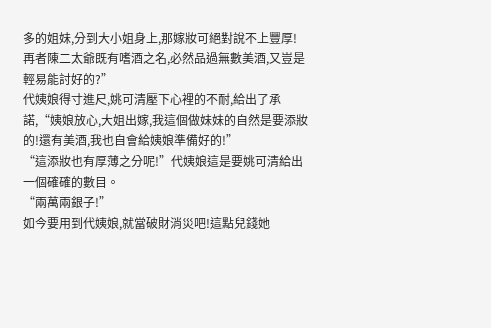多的姐妹,分到大小姐身上,那嫁妝可絕對說不上豐厚!再者陳二太爺既有嗜酒之名,必然品過無數美酒,又豈是輕易能討好的?”
代姨娘得寸進尺,姚可清壓下心裡的不耐,給出了承諾,“姨娘放心,大姐出嫁,我這個做妹妹的自然是要添妝的!還有美酒,我也自會給姨娘準備好的!”
“這添妝也有厚薄之分呢!”代姨娘這是要姚可清給出一個確確的數目。
“兩萬兩銀子!”
如今要用到代姨娘,就當破財消災吧!這點兒錢她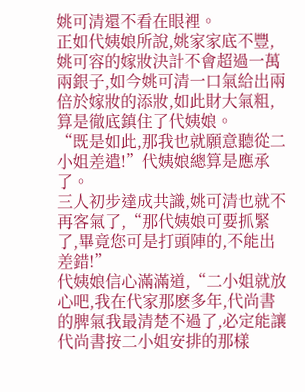姚可清還不看在眼裡。
正如代姨娘所說,姚家家底不豐,姚可容的嫁妝決計不會超過一萬兩銀子,如今姚可清一口氣給出兩倍於嫁妝的添妝,如此財大氣粗,算是徹底鎮住了代姨娘。
“既是如此,那我也就願意聽從二小姐差遣!”代姨娘總算是應承了。
三人初步達成共識,姚可清也就不再客氣了,“那代姨娘可要抓緊了,畢竟您可是打頭陣的,不能出差錯!”
代姨娘信心滿滿道,“二小姐就放心吧,我在代家那麽多年,代尚書的脾氣我最清楚不過了,必定能讓代尚書按二小姐安排的那樣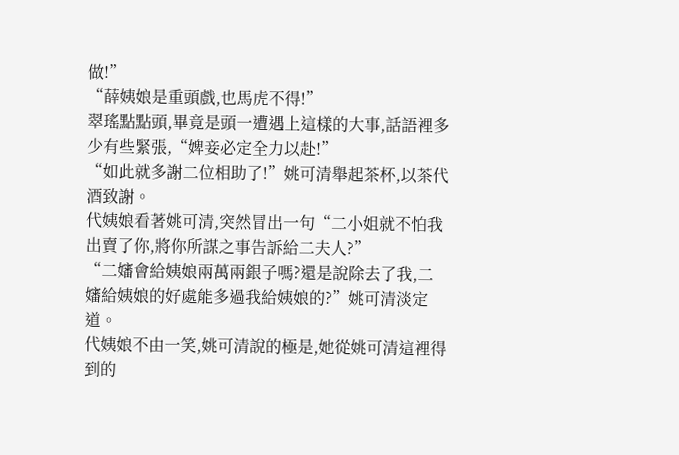做!”
“薛姨娘是重頭戲,也馬虎不得!”
翠瑤點點頭,畢竟是頭一遭遇上這樣的大事,話語裡多少有些緊張,“婢妾必定全力以赴!”
“如此就多謝二位相助了!”姚可清舉起茶杯,以茶代酒致謝。
代姨娘看著姚可清,突然冒出一句“二小姐就不怕我出賣了你,將你所謀之事告訴給二夫人?”
“二嬸會給姨娘兩萬兩銀子嗎?還是說除去了我,二嬸給姨娘的好處能多過我給姨娘的?”姚可清淡定道。
代姨娘不由一笑,姚可清說的極是,她從姚可清這裡得到的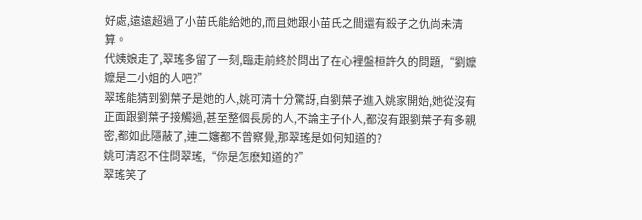好處,遠遠超過了小苗氏能給她的,而且她跟小苗氏之間還有殺子之仇尚未清算。
代姨娘走了,翠瑤多留了一刻,臨走前終於問出了在心裡盤桓許久的問題,“劉嬤嬤是二小姐的人吧?”
翠瑤能猜到劉葉子是她的人,姚可清十分驚訝,自劉葉子進入姚家開始,她從沒有正面跟劉葉子接觸過,甚至整個長房的人,不論主子仆人,都沒有跟劉葉子有多親密,都如此隱蔽了,連二嬸都不曾察覺,那翠瑤是如何知道的?
姚可清忍不住問翠瑤,“你是怎麽知道的?”
翠瑤笑了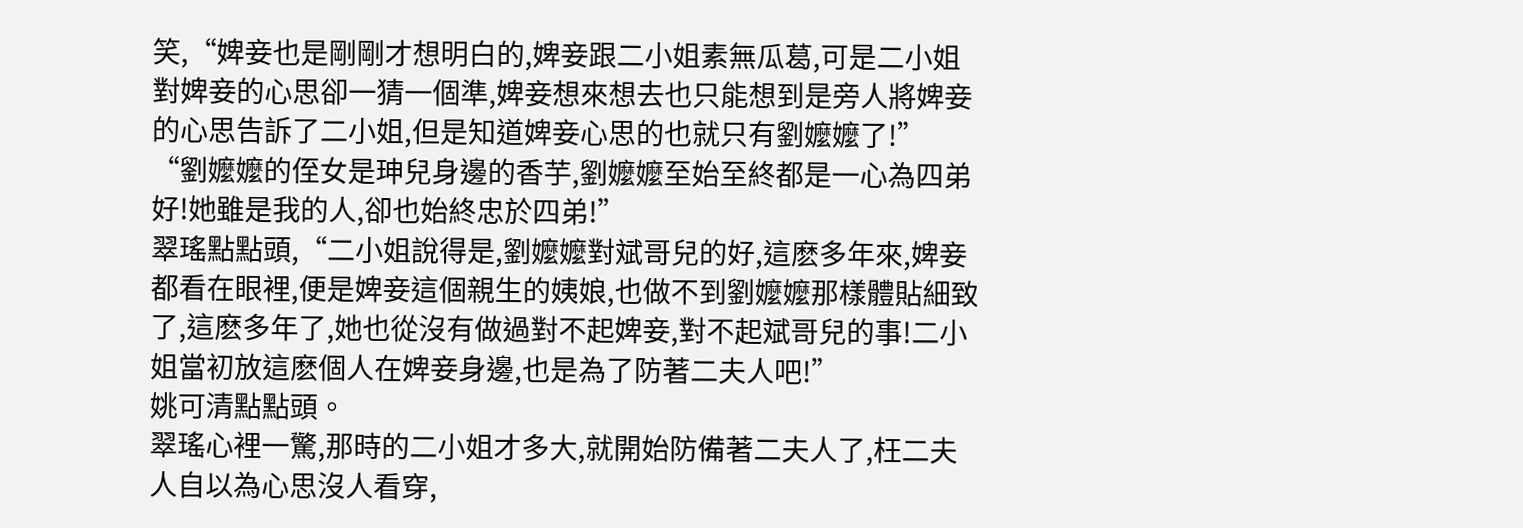笑,“婢妾也是剛剛才想明白的,婢妾跟二小姐素無瓜葛,可是二小姐對婢妾的心思卻一猜一個準,婢妾想來想去也只能想到是旁人將婢妾的心思告訴了二小姐,但是知道婢妾心思的也就只有劉嬤嬤了!”
“劉嬤嬤的侄女是珅兒身邊的香芋,劉嬤嬤至始至終都是一心為四弟好!她雖是我的人,卻也始終忠於四弟!”
翠瑤點點頭,“二小姐說得是,劉嬤嬤對斌哥兒的好,這麽多年來,婢妾都看在眼裡,便是婢妾這個親生的姨娘,也做不到劉嬤嬤那樣體貼細致了,這麽多年了,她也從沒有做過對不起婢妾,對不起斌哥兒的事!二小姐當初放這麽個人在婢妾身邊,也是為了防著二夫人吧!”
姚可清點點頭。
翠瑤心裡一驚,那時的二小姐才多大,就開始防備著二夫人了,枉二夫人自以為心思沒人看穿,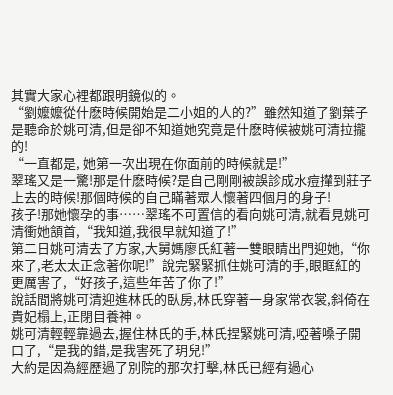其實大家心裡都跟明鏡似的。
“劉嬤嬤從什麽時候開始是二小姐的人的?”雖然知道了劉葉子是聽命於姚可清,但是卻不知道她究竟是什麽時候被姚可清拉攏的!
“一直都是, 她第一次出現在你面前的時候就是!”
翠瑤又是一驚!那是什麽時候?是自己剛剛被誤診成水痘攆到莊子上去的時候!那個時候的自己瞞著眾人懷著四個月的身子!
孩子!那她懷孕的事……翠瑤不可置信的看向姚可清,就看見姚可清衝她頷首,“我知道,我很早就知道了!”
第二日姚可清去了方家,大舅媽廖氏紅著一雙眼睛出門迎她,“你來了,老太太正念著你呢!”說完緊緊抓住姚可清的手,眼眶紅的更厲害了,“好孩子,這些年苦了你了!”
說話間將姚可清迎進林氏的臥房,林氏穿著一身家常衣裳,斜倚在貴妃榻上,正閉目養神。
姚可清輕輕靠過去,握住林氏的手,林氏捏緊姚可清,啞著嗓子開口了,“是我的錯,是我害死了玥兒!”
大約是因為經歷過了別院的那次打擊,林氏已經有過心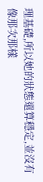理基礎,所以她的狀態還算穩定,並沒有像那次那樣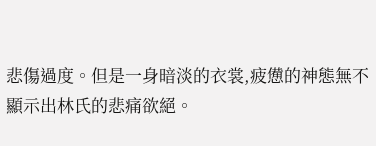悲傷過度。但是一身暗淡的衣裳,疲憊的神態無不顯示出林氏的悲痛欲絕。